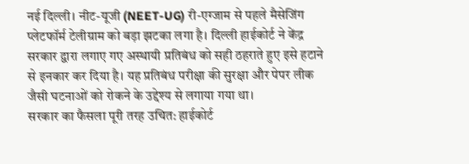नई दिल्ली। नीट-यूजी (NEET-UG) री-एग्जाम से पहले मैसेजिंग प्लेटफॉर्म टेलीग्राम को बड़ा झटका लगा है। दिल्ली हाईकोर्ट ने केंद्र सरकार द्वारा लगाए गए अस्थायी प्रतिबंध को सही ठहराते हुए इसे हटाने से इनकार कर दिया है। यह प्रतिबंध परीक्षा की सुरक्षा और पेपर लीक जैसी घटनाओं को रोकने के उद्देश्य से लगाया गया था।
सरकार का फैसला पूरी तरह उचित: हाईकोर्ट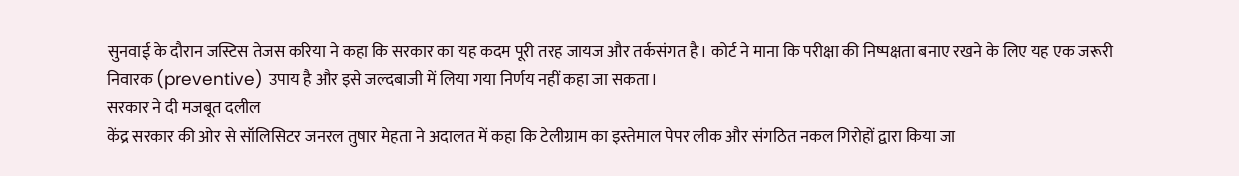सुनवाई के दौरान जस्टिस तेजस करिया ने कहा कि सरकार का यह कदम पूरी तरह जायज और तर्कसंगत है। कोर्ट ने माना कि परीक्षा की निष्पक्षता बनाए रखने के लिए यह एक जरूरी निवारक (preventive) उपाय है और इसे जल्दबाजी में लिया गया निर्णय नहीं कहा जा सकता।
सरकार ने दी मजबूत दलील
केंद्र सरकार की ओर से सॉलिसिटर जनरल तुषार मेहता ने अदालत में कहा कि टेलीग्राम का इस्तेमाल पेपर लीक और संगठित नकल गिरोहों द्वारा किया जा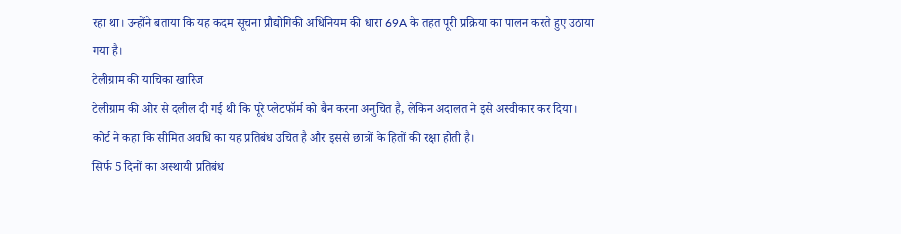रहा था। उन्होंने बताया कि यह कदम सूचना प्रौद्योगिकी अधिनियम की धारा 69A के तहत पूरी प्रक्रिया का पालन करते हुए उठाया गया है।
टेलीग्राम की याचिका खारिज
टेलीग्राम की ओर से दलील दी गई थी कि पूरे प्लेटफॉर्म को बैन करना अनुचित है, लेकिन अदालत ने इसे अस्वीकार कर दिया। कोर्ट ने कहा कि सीमित अवधि का यह प्रतिबंध उचित है और इससे छात्रों के हितों की रक्षा होती है।
सिर्फ 5 दिनों का अस्थायी प्रतिबंध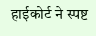हाईकोर्ट ने स्पष्ट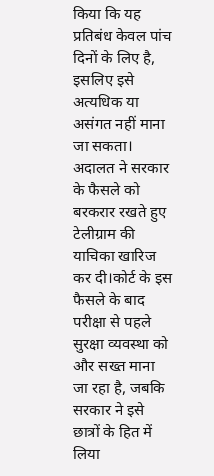किया कि यह प्रतिबंध केवल पांच दिनों के लिए है, इसलिए इसे अत्यधिक या असंगत नहीं माना जा सकता। अदालत ने सरकार के फैसले को बरकरार रखते हुए टेलीग्राम की याचिका खारिज कर दी।कोर्ट के इस फैसले के बाद परीक्षा से पहले सुरक्षा व्यवस्था को और सख्त माना जा रहा है, जबकि सरकार ने इसे छात्रों के हित में लिया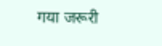गया जरूरी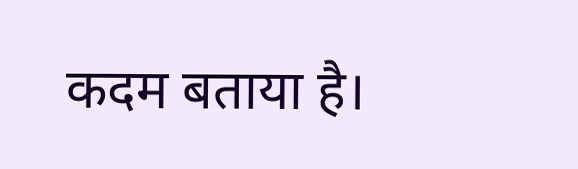कदम बताया है।